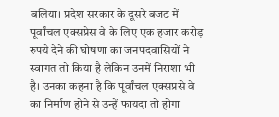बलिया। प्रदेश सरकार के दूसरे बजट में पूर्वांचल एक्सप्रेस वे के लिए एक हजार करोड़ रुपये देने की घोषणा का जनपदवासियों ने स्वागत तो किया है लेकिन उनमें निराशा भी है। उनका कहना है कि पूर्वांचल एक्सप्रसे वे का निर्माण होने से उन्हें फायदा तो होगा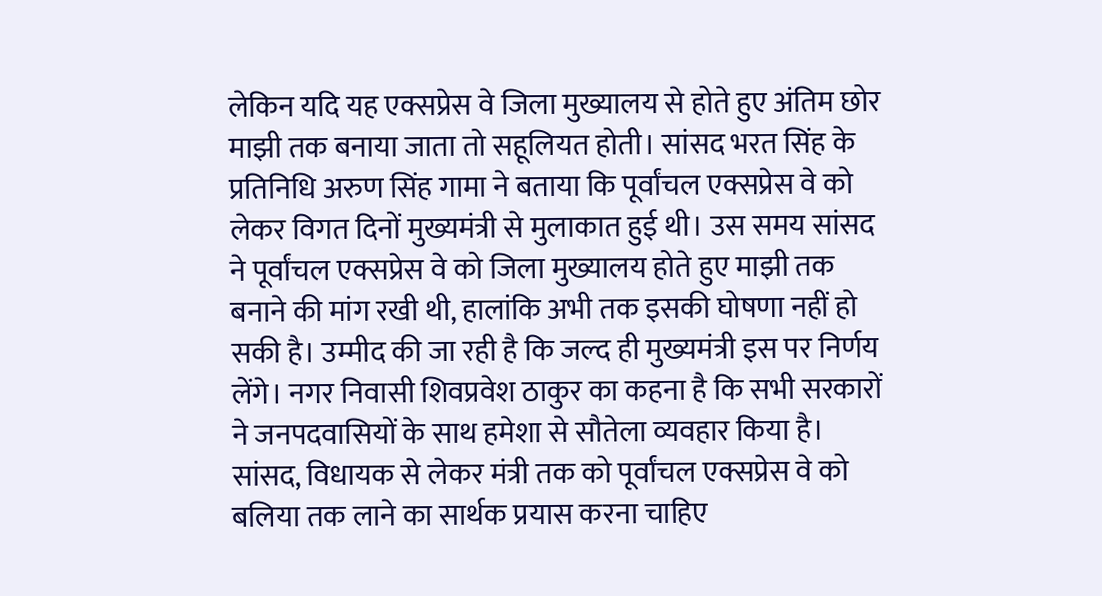लेकिन यदि यह एक्सप्रेस वे जिला मुख्यालय से होते हुए अंतिम छोर माझी तक बनाया जाता तो सहूलियत होती। सांसद भरत सिंह के प्रतिनिधि अरुण सिंह गामा ने बताया कि पूर्वांचल एक्सप्रेस वे को लेकर विगत दिनों मुख्यमंत्री से मुलाकात हुई थी। उस समय सांसद ने पूर्वांचल एक्सप्रेस वे को जिला मुख्यालय होते हुए माझी तक बनाने की मांग रखी थी, हालांकि अभी तक इसकी घोषणा नहीं हो सकी है। उम्मीद की जा रही है कि जल्द ही मुख्यमंत्री इस पर निर्णय लेंगे। नगर निवासी शिवप्रवेश ठाकुर का कहना है कि सभी सरकारों ने जनपदवासियों के साथ हमेशा से सौतेला व्यवहार किया है। सांसद, विधायक से लेकर मंत्री तक को पूर्वांचल एक्सप्रेस वे को बलिया तक लाने का सार्थक प्रयास करना चाहिए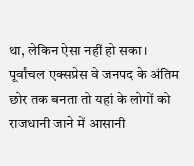था, लेकिन ऐसा नहीं हो सका। पूर्वांचल एक्सप्रेस वे जनपद के अंतिम छोर तक बनता तो यहां के लोगों को राजधानी जाने में आसानी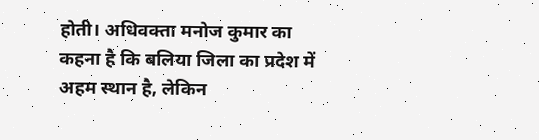होती। अधिवक्ता मनोज कुमार का कहना है कि बलिया जिला का प्रदेश में अहम स्थान है, लेकिन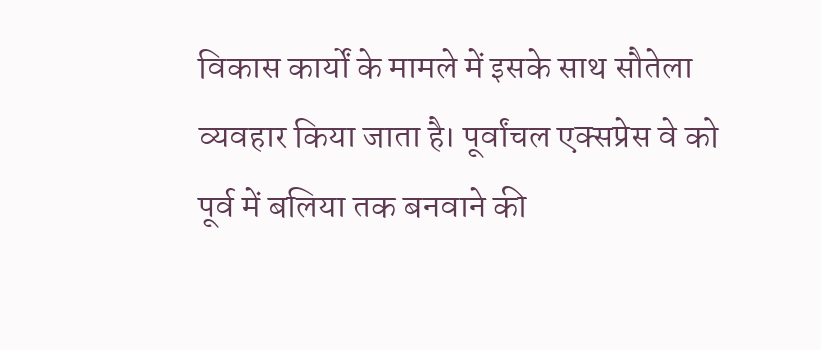विकास कार्यों के मामले में इसके साथ सौतेला व्यवहार किया जाता है। पूर्वांचल एक्सप्रेस वे को पूर्व में बलिया तक बनवाने की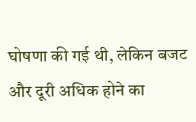घोषणा की गई थी, लेकिन बजट और दूरी अधिक होने का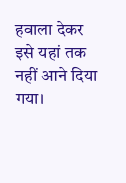हवाला देकर इसे यहां तक नहीं आने दिया गया।